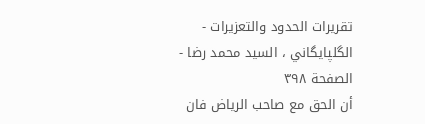تقريرات الحدود والتعزيرات - الگلپايگاني ، السيد محمد رضا - الصفحة ٣٩٨
أن الحق مع صاحب الرياض فان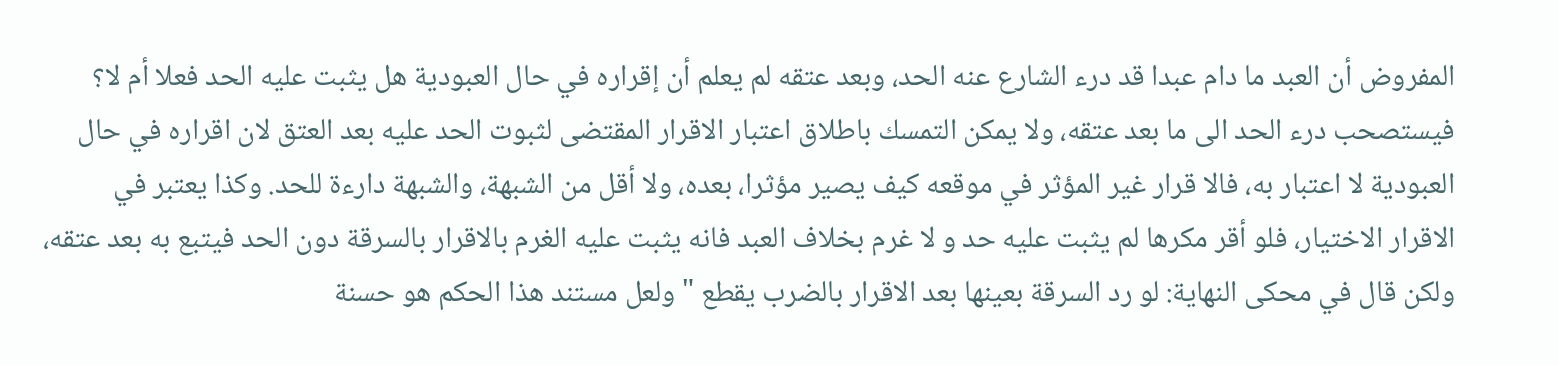المفروض أن العبد ما دام عبدا قد درء الشارع عنه الحد، وبعد عتقه لم يعلم أن إقراره في حال العبودية هل يثبت عليه الحد فعلا أم لا؟ فيستصحب درء الحد الى ما بعد عتقه، ولا يمكن التمسك باطلاق اعتبار الاقرار المقتضى لثبوت الحد عليه بعد العتق لان اقراره في حال العبودية لا اعتبار به، فالا قرار غير المؤثر في موقعه كيف يصير مؤثرا، بعده، ولا أقل من الشبهة، والشبهة دارءة للحد. وكذا يعتبر في الاقرار الاختيار، فلو أقر مكرها لم يثبت عليه حد و لا غرم بخلاف العبد فانه يثبت عليه الغرم بالاقرار بالسرقة دون الحد فيتبع به بعد عتقه، ولكن قال في محكى النهاية: لو رد السرقة بعينها بعد الاقرار بالضرب يقطع " ولعل مستند هذا الحكم هو حسنة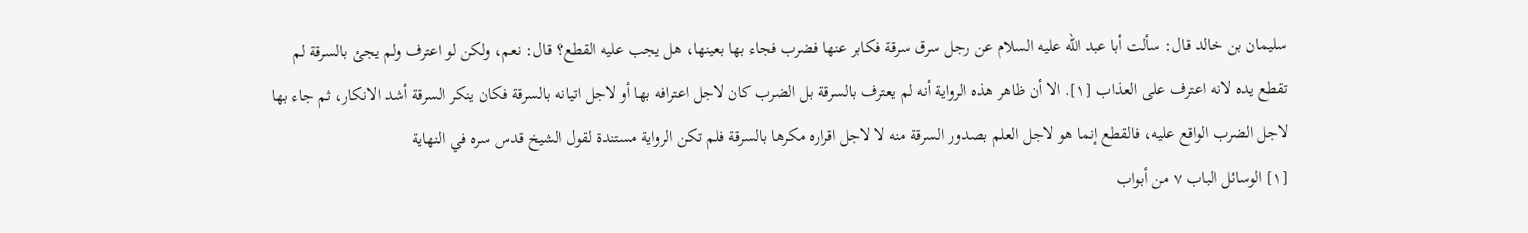سليمان بن خالد قال: سألت أبا عبد الله عليه السلام عن رجل سرق سرقة فكابر عنها فضرب فجاء بها بعينها، هل يجب عليه القطع؟ قال: نعم، ولكن لو اعترف ولم يجئ بالسرقة لم تقطع يده لانه اعترف على العذاب [١]. الا أن ظاهر هذه الرواية أنه لم يعترف بالسرقة بل الضرب كان لاجل اعترافه بها أو لاجل اتيانه بالسرقة فكان ينكر السرقة أشد الانكار، ثم جاء بها لاجل الضرب الواقع عليه، فالقطع إنما هو لاجل العلم بصدور السرقة منه لا لاجل اقراره مكرها بالسرقة فلم تكن الرواية مستندة لقول الشيخ قدس سره في النهاية
[١] الوسائل الباب ٧ من أبواب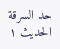حد السرقة الحديث ١